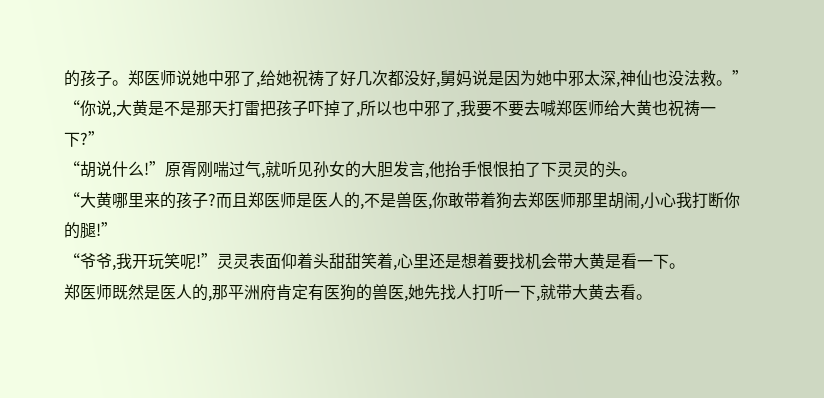的孩子。郑医师说她中邪了,给她祝祷了好几次都没好,舅妈说是因为她中邪太深,神仙也没法救。”
“你说,大黄是不是那天打雷把孩子吓掉了,所以也中邪了,我要不要去喊郑医师给大黄也祝祷一下?”
“胡说什么!”原胥刚喘过气,就听见孙女的大胆发言,他抬手恨恨拍了下灵灵的头。
“大黄哪里来的孩子?而且郑医师是医人的,不是兽医,你敢带着狗去郑医师那里胡闹,小心我打断你的腿!”
“爷爷,我开玩笑呢!”灵灵表面仰着头甜甜笑着,心里还是想着要找机会带大黄是看一下。
郑医师既然是医人的,那平洲府肯定有医狗的兽医,她先找人打听一下,就带大黄去看。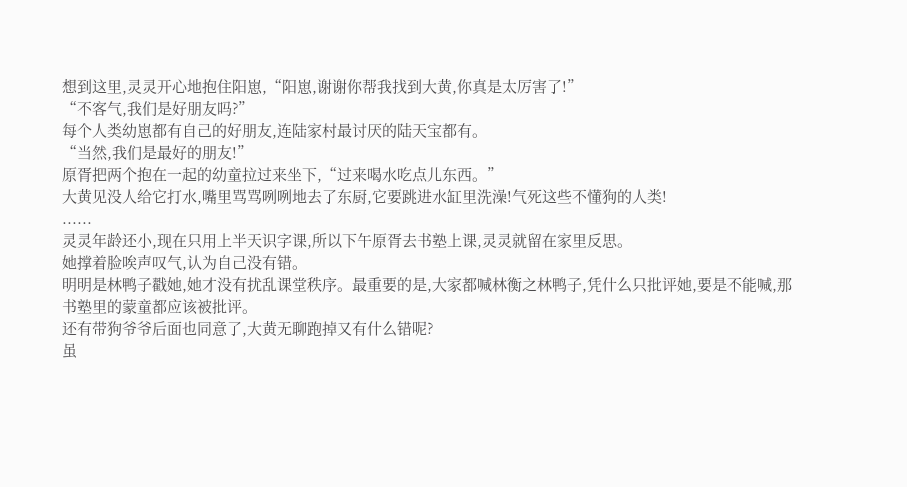想到这里,灵灵开心地抱住阳崽,“阳崽,谢谢你帮我找到大黄,你真是太厉害了!”
“不客气,我们是好朋友吗?”
每个人类幼崽都有自己的好朋友,连陆家村最讨厌的陆天宝都有。
“当然,我们是最好的朋友!”
原胥把两个抱在一起的幼童拉过来坐下,“过来喝水吃点儿东西。”
大黄见没人给它打水,嘴里骂骂咧咧地去了东厨,它要跳进水缸里洗澡!气死这些不懂狗的人类!
......
灵灵年龄还小,现在只用上半天识字课,所以下午原胥去书塾上课,灵灵就留在家里反思。
她撑着脸唉声叹气,认为自己没有错。
明明是林鸭子戳她,她才没有扰乱课堂秩序。最重要的是,大家都喊林衡之林鸭子,凭什么只批评她,要是不能喊,那书塾里的蒙童都应该被批评。
还有带狗爷爷后面也同意了,大黄无聊跑掉又有什么错呢?
虽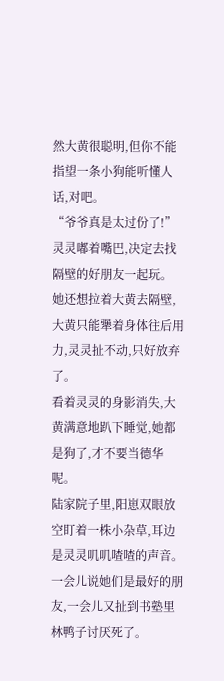然大黄很聪明,但你不能指望一条小狗能听懂人话,对吧。
“爷爷真是太过份了!”
灵灵嘟着嘴巴,决定去找隔壁的好朋友一起玩。
她还想拉着大黄去隔壁,大黄只能犟着身体往后用力,灵灵扯不动,只好放弃了。
看着灵灵的身影消失,大黄满意地趴下睡觉,她都是狗了,才不要当德华呢。
陆家院子里,阳崽双眼放空盯着一株小杂草,耳边是灵灵叽叽喳喳的声音。
一会儿说她们是最好的朋友,一会儿又扯到书塾里林鸭子讨厌死了。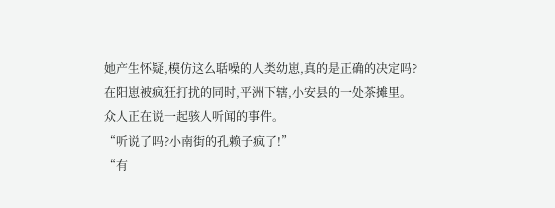她产生怀疑,模仿这么聒噪的人类幼崽,真的是正确的决定吗?
在阳崽被疯狂打扰的同时,平洲下辖,小安县的一处茶摊里。
众人正在说一起骇人听闻的事件。
“听说了吗?小南街的孔赖子疯了!”
“有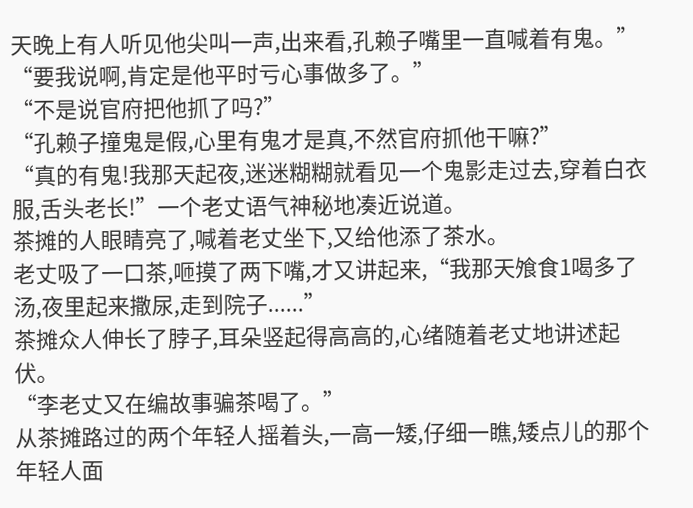天晚上有人听见他尖叫一声,出来看,孔赖子嘴里一直喊着有鬼。”
“要我说啊,肯定是他平时亏心事做多了。”
“不是说官府把他抓了吗?”
“孔赖子撞鬼是假,心里有鬼才是真,不然官府抓他干嘛?”
“真的有鬼!我那天起夜,迷迷糊糊就看见一个鬼影走过去,穿着白衣服,舌头老长!”一个老丈语气神秘地凑近说道。
茶摊的人眼睛亮了,喊着老丈坐下,又给他添了茶水。
老丈吸了一口茶,咂摸了两下嘴,才又讲起来,“我那天飧食1喝多了汤,夜里起来撒尿,走到院子......”
茶摊众人伸长了脖子,耳朵竖起得高高的,心绪随着老丈地讲述起伏。
“李老丈又在编故事骗茶喝了。”
从茶摊路过的两个年轻人摇着头,一高一矮,仔细一瞧,矮点儿的那个年轻人面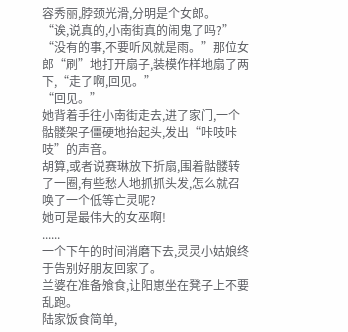容秀丽,脖颈光滑,分明是个女郎。
“诶,说真的,小南街真的闹鬼了吗?”
“没有的事,不要听风就是雨。”那位女郎“刷”地打开扇子,装模作样地扇了两下,“走了啊,回见。”
“回见。”
她背着手往小南街走去,进了家门,一个骷髅架子僵硬地抬起头,发出“咔吱咔吱”的声音。
胡算,或者说赛琳放下折扇,围着骷髅转了一圈,有些愁人地抓抓头发,怎么就召唤了一个低等亡灵呢?
她可是最伟大的女巫啊!
......
一个下午的时间消磨下去,灵灵小姑娘终于告别好朋友回家了。
兰婆在准备飧食,让阳崽坐在凳子上不要乱跑。
陆家饭食简单,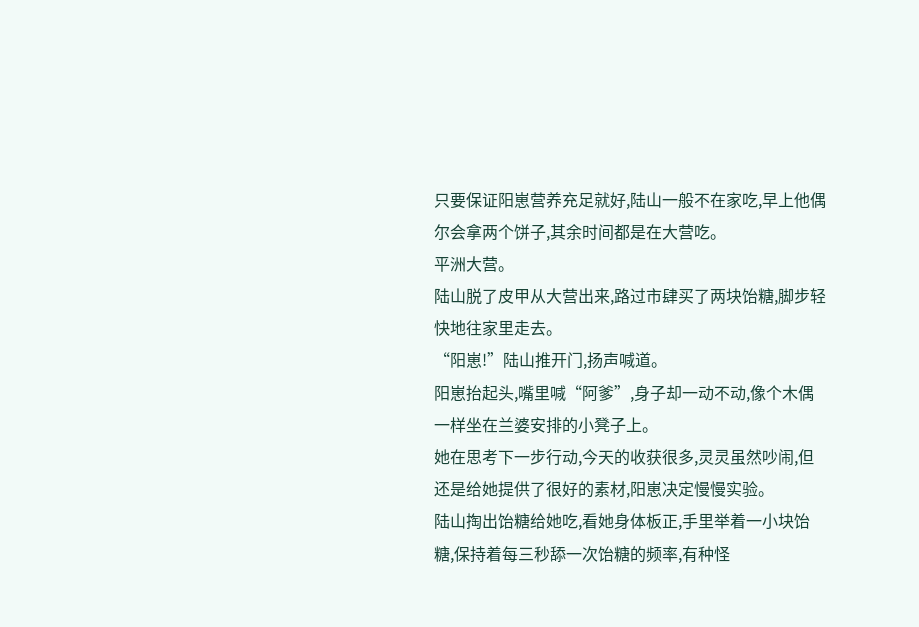只要保证阳崽营养充足就好,陆山一般不在家吃,早上他偶尔会拿两个饼子,其余时间都是在大营吃。
平洲大营。
陆山脱了皮甲从大营出来,路过市肆买了两块饴糖,脚步轻快地往家里走去。
“阳崽!”陆山推开门,扬声喊道。
阳崽抬起头,嘴里喊“阿爹”,身子却一动不动,像个木偶一样坐在兰婆安排的小凳子上。
她在思考下一步行动,今天的收获很多,灵灵虽然吵闹,但还是给她提供了很好的素材,阳崽决定慢慢实验。
陆山掏出饴糖给她吃,看她身体板正,手里举着一小块饴糖,保持着每三秒舔一次饴糖的频率,有种怪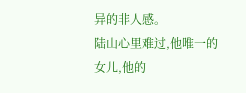异的非人感。
陆山心里难过,他唯一的女儿,他的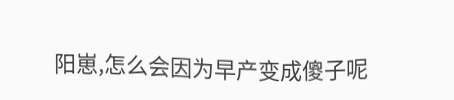阳崽,怎么会因为早产变成傻子呢